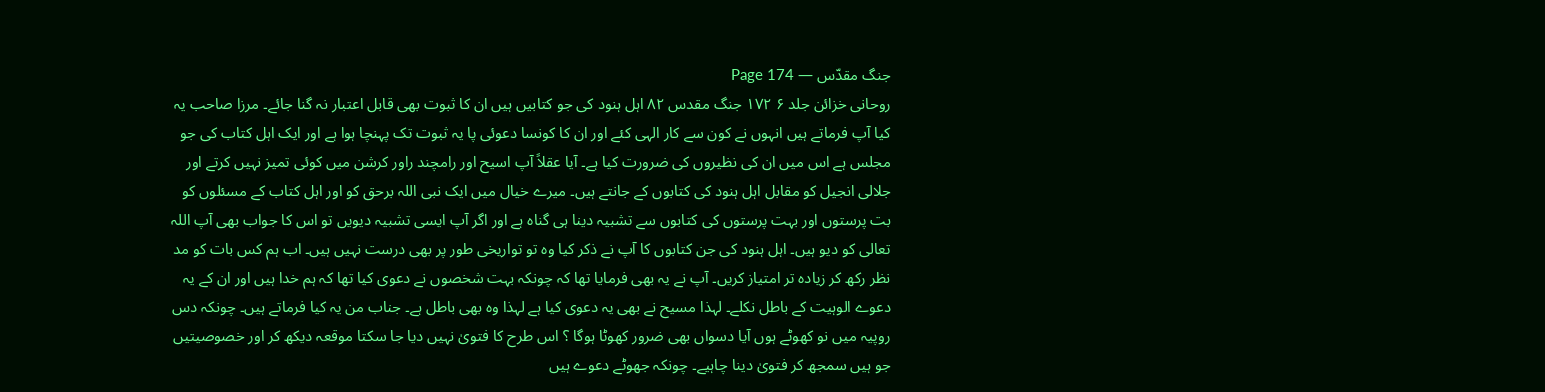جنگ مقدّس — Page 174
روحانی خزائن جلد ۶ ۱۷۲ جنگ مقدس ۸۲ اہل ہنود کی جو کتابیں ہیں ان کا ثبوت بھی قابل اعتبار نہ گنا جائے۔ مرزا صاحب یہ کیا آپ فرماتے ہیں انہوں نے کون سے کار الہی کئے اور ان کا کونسا دعوئی پا یہ ثبوت تک پہنچا ہوا ہے اور ایک اہل کتاب کی جو مجلس ہے اس میں ان کی نظیروں کی ضرورت کیا ہے۔ آیا عقلاً آپ اسیح اور رامچند راور کرشن میں کوئی تمیز نہیں کرتے اور جلالی انجیل کو مقابل اہل ہنود کی کتابوں کے جانتے ہیں۔ میرے خیال میں ایک نبی اللہ برحق کو اور اہل کتاب کے مسئلوں کو بت پرستوں اور بہت پرستوں کی کتابوں سے تشبیہ دینا ہی گناہ ہے اور اگر آپ ایسی تشبیہ دیویں تو اس کا جواب بھی آپ اللہ تعالی کو دیو ہیں۔ اہل ہنود کی جن کتابوں کا آپ نے ذکر کیا وہ تو تواریخی طور پر بھی درست نہیں ہیں۔ اب ہم کس بات کو مد نظر رکھ کر زیادہ تر امتیاز کریں۔ آپ نے یہ بھی فرمایا تھا کہ چونکہ بہت شخصوں نے دعوی کیا تھا کہ ہم خدا ہیں اور ان کے یہ دعوے الوہیت کے باطل نکلے۔ لہذا مسیح نے بھی یہ دعوی کیا ہے لہذا وہ بھی باطل ہے۔ جناب من یہ کیا فرماتے ہیں۔ چونکہ دس روپیہ میں نو کھوٹے ہوں آیا دسواں بھی ضرور کھوٹا ہوگا ؟ اس طرح کا فتویٰ نہیں دیا جا سکتا موقعہ دیکھ کر اور خصوصیتیں جو ہیں سمجھ کر فتویٰ دینا چاہیے۔ چونکہ جھوٹے دعوے ہیں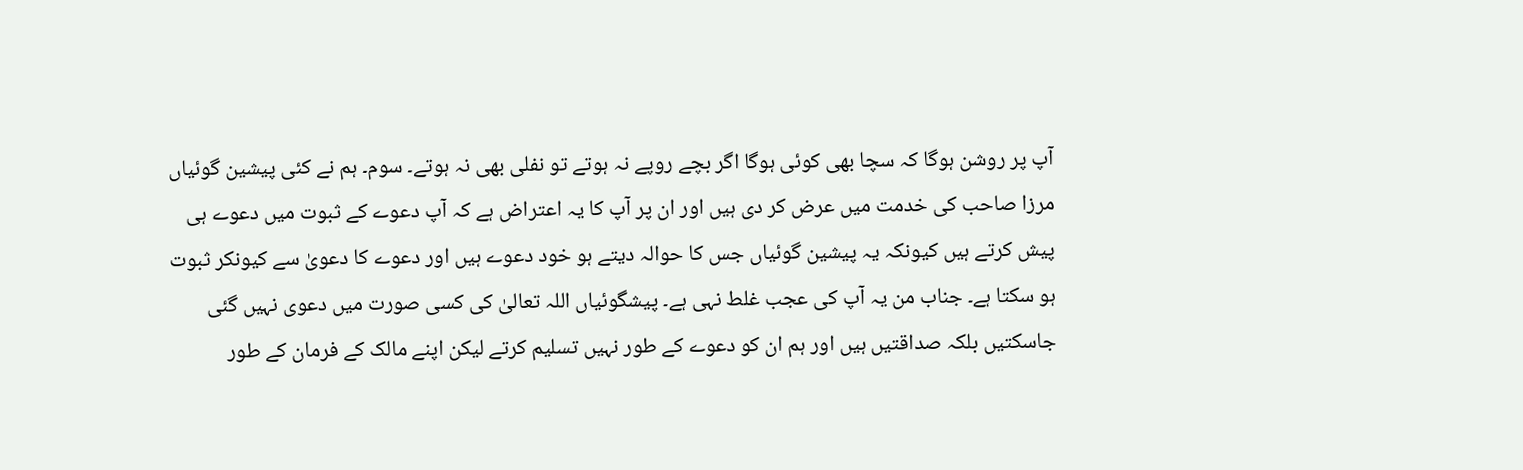آپ پر روشن ہوگا کہ سچا بھی کوئی ہوگا اگر بچے روپے نہ ہوتے تو نفلی بھی نہ ہوتے۔ سوم۔ ہم نے کئی پیشین گوئیاں مرزا صاحب کی خدمت میں عرض کر دی ہیں اور ان پر آپ کا یہ اعتراض ہے کہ آپ دعوے کے ثبوت میں دعوے ہی پیش کرتے ہیں کیونکہ یہ پیشین گوئیاں جس کا حوالہ دیتے ہو خود دعوے ہیں اور دعوے کا دعویٰ سے کیونکر ثبوت ہو سکتا ہے۔ جناب من یہ آپ کی عجب غلط نہی ہے۔ پیشگوئیاں اللہ تعالیٰ کی کسی صورت میں دعوی نہیں گئی جاسکتیں بلکہ صداقتیں ہیں اور ہم ان کو دعوے کے طور نہیں تسلیم کرتے لیکن اپنے مالک کے فرمان کے طور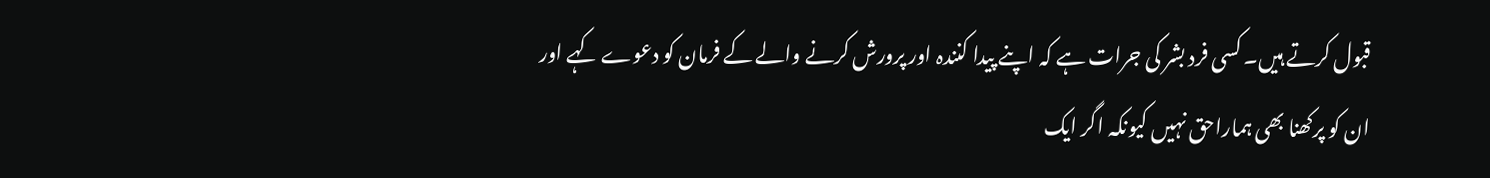قبول کرتے ہیں۔ کسی فرد بشر کی جرات ہے کہ اپنے پیدا کنندہ اور پرورش کرنے والے کے فرمان کو دعوے کہے اور ان کو پرکھنا بھی ہماراحق نہیں کیونکہ اگر ایک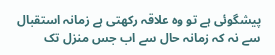پیشگوئی ہے تو وہ علاقہ رکھتی ہے زمانہ استقبال سے نہ کہ زمانہ حال سے اب جس منزل تک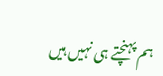ہم پہنچتے ہی نہیں ہیں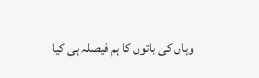وہاں کی باتوں کا ہم فیصلہ ہی کیا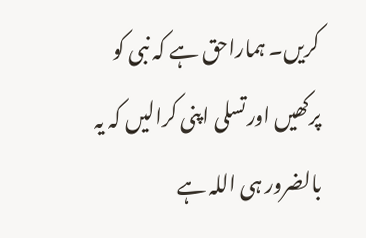کریں۔ ہماراحق ہے کہ نبی کو پرکھیں اورتسلی اپنی کرالیں کہ یہ بالضرور ہی اللہ ہے